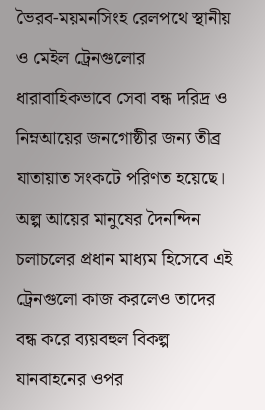ভৈরব-ময়মনসিংহ রেলপথে স্থানীয় ও মেইল ট্রেনগুলোর ধারাবাহিকভাবে সেবা বন্ধ দরিদ্র ও নিম্নআয়ের জনগোষ্ঠীর জন্য তীব্র যাতায়াত সংকটে পরিণত হয়েছে। অল্প আয়ের মানুষের দৈনন্দিন চলাচলের প্রধান মাধ্যম হিসেবে এই ট্রেনগুলো কাজ করলেও তাদের বন্ধ করে ব্যয়বহুল বিকল্প যানবাহনের ওপর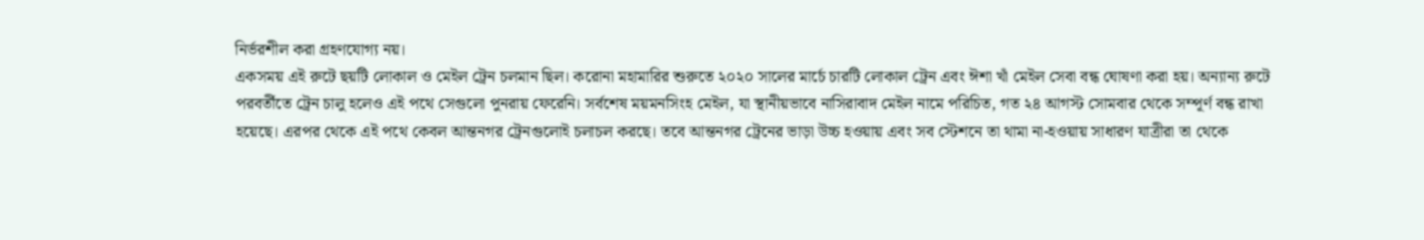নির্ভরশীল করা গ্রহণযোগ্য নয়।
একসময় এই রুটে ছয়টি লোকাল ও মেইল ট্রেন চলমান ছিল। করোনা মহামারির শুরুতে ২০২০ সালের মার্চে চারটি লোকাল ট্রেন এবং ঈশা খাঁ মেইল সেবা বন্ধ ঘোষণা করা হয়। অন্যান্য রুটে পরবর্তীতে ট্রেন চালু হলেও এই পথে সেগুলো পুনরায় ফেরেনি। সর্বশেষ ময়মনসিংহ মেইল, যা স্থানীয়ভাবে নাসিরাবাদ মেইল নামে পরিচিত, গত ২৪ আগস্ট সোমবার থেকে সম্পূর্ণ বন্ধ রাখা হয়েছে। এরপর থেকে এই পথে কেবল আন্তনগর ট্রেনগুলোই চলাচল করছে। তবে আন্তনগর ট্রেনের ভাড়া উচ্চ হওয়ায় এবং সব স্টেশনে তা থামা না-হওয়ায় সাধারণ যাত্রীরা তা থেকে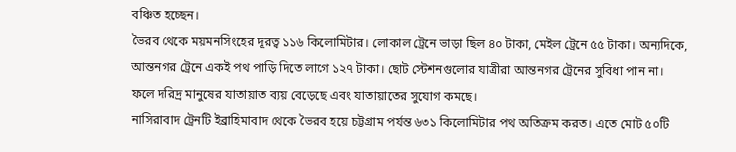বঞ্চিত হচ্ছেন।
ভৈরব থেকে ময়মনসিংহের দূরত্ব ১১৬ কিলোমিটার। লোকাল ট্রেনে ভাড়া ছিল ৪০ টাকা, মেইল ট্রেনে ৫৫ টাকা। অন্যদিকে, আন্তনগর ট্রেনে একই পথ পাড়ি দিতে লাগে ১২৭ টাকা। ছোট স্টেশনগুলোর যাত্রীরা আন্তনগর ট্রেনের সুবিধা পান না। ফলে দরিদ্র মানুষের যাতায়াত ব্যয় বেড়েছে এবং যাতায়াতের সুযোগ কমছে।
নাসিরাবাদ ট্রেনটি ইব্রাহিমাবাদ থেকে ভৈরব হয়ে চট্টগ্রাম পর্যন্ত ৬৩১ কিলোমিটার পথ অতিক্রম করত। এতে মোট ৫০টি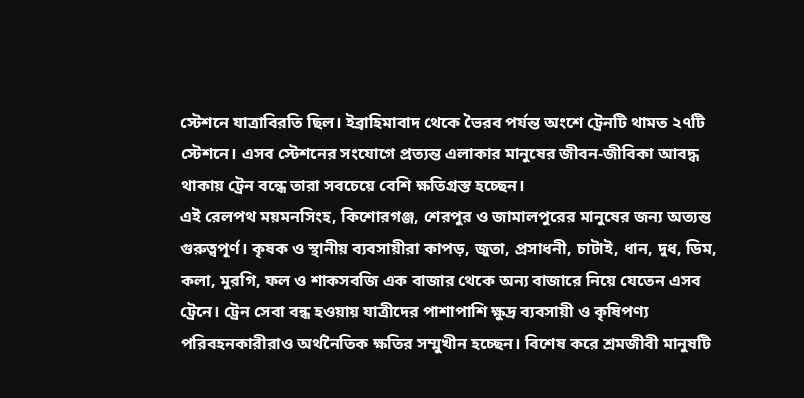স্টেশনে যাত্রাবিরতি ছিল। ইব্রাহিমাবাদ থেকে ভৈরব পর্যন্ত অংশে ট্রেনটি থামত ২৭টি স্টেশনে। এসব স্টেশনের সংযোগে প্রত্যন্ত এলাকার মানুষের জীবন-জীবিকা আবদ্ধ থাকায় ট্রেন বন্ধে তারা সবচেয়ে বেশি ক্ষতিগ্রস্ত হচ্ছেন।
এই রেলপথ ময়মনসিংহ, কিশোরগঞ্জ, শেরপুর ও জামালপুরের মানুষের জন্য অত্যন্ত গুরুত্বপূর্ণ। কৃষক ও স্থানীয় ব্যবসায়ীরা কাপড়, জুতা, প্রসাধনী, চাটাই, ধান, দুধ, ডিম, কলা, মুরগি, ফল ও শাকসবজি এক বাজার থেকে অন্য বাজারে নিয়ে যেতেন এসব ট্রেনে। ট্রেন সেবা বন্ধ হওয়ায় যাত্রীদের পাশাপাশি ক্ষুদ্র ব্যবসায়ী ও কৃষিপণ্য পরিবহনকারীরাও অর্থনৈতিক ক্ষতির সম্মুখীন হচ্ছেন। বিশেষ করে শ্রমজীবী মানুষটি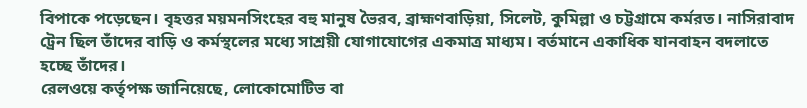বিপাকে পড়েছেন। বৃহত্তর ময়মনসিংহের বহু মানুষ ভৈরব, ব্রাহ্মণবাড়িয়া, সিলেট, কুমিল্লা ও চট্টগ্রামে কর্মরত। নাসিরাবাদ ট্রেন ছিল তাঁদের বাড়ি ও কর্মস্থলের মধ্যে সাশ্রয়ী যোগাযোগের একমাত্র মাধ্যম। বর্তমানে একাধিক যানবাহন বদলাতে হচ্ছে তাঁদের।
রেলওয়ে কর্তৃপক্ষ জানিয়েছে, লোকোমোটিভ বা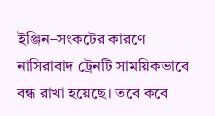ইঞ্জিন–সংকটের কারণে নাসিরাবাদ ট্রেনটি সাময়িকভাবে বন্ধ রাখা হয়েছে। তবে কবে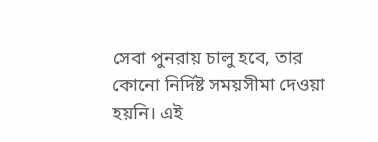সেবা পুনরায় চালু হবে, তার কোনো নির্দিষ্ট সময়সীমা দেওয়া হয়নি। এই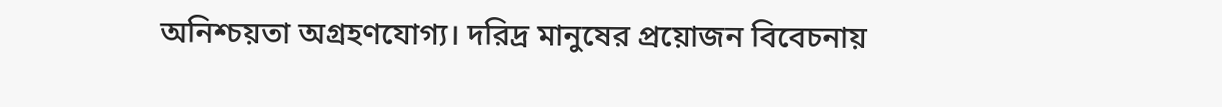অনিশ্চয়তা অগ্রহণযোগ্য। দরিদ্র মানুষের প্রয়োজন বিবেচনায়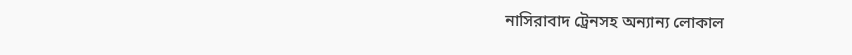নাসিরাবাদ ট্রেনসহ অন্যান্য লোকাল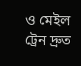ও মেইল ট্রেন দ্রুত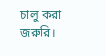চালু করা জরুরি।